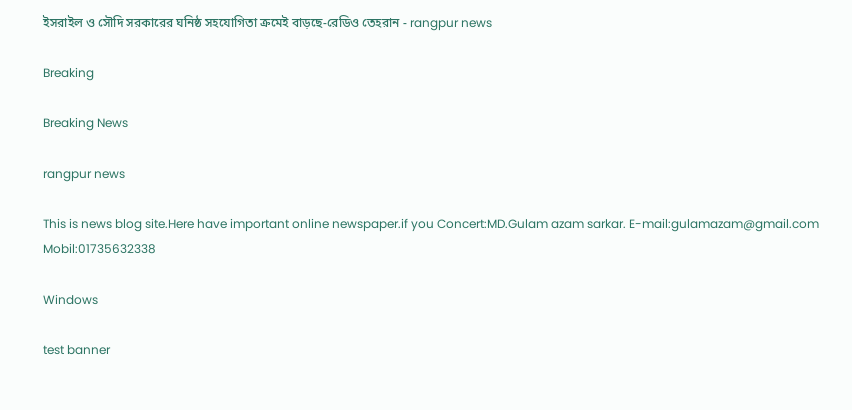ইসরাইল ও সৌদি সরকারের ঘনিষ্ঠ সহযোগিতা ক্রমেই বাড়ছে-রেডিও তেহরান - rangpur news

Breaking

Breaking News

rangpur news

This is news blog site.Here have important online newspaper.if you Concert:MD.Gulam azam sarkar. E-mail:gulamazam@gmail.com Mobil:01735632338

Windows

test banner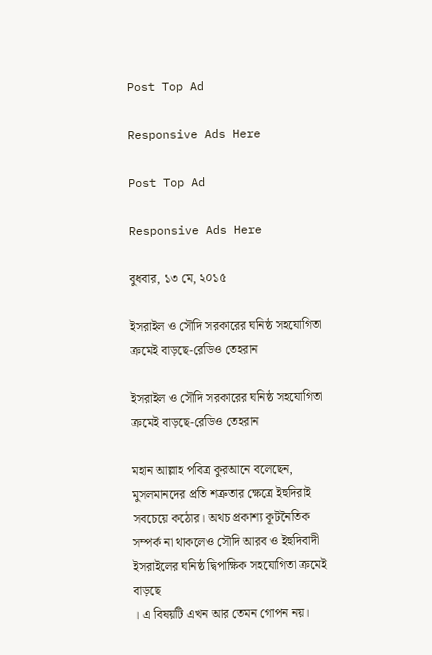Post Top Ad

Responsive Ads Here

Post Top Ad

Responsive Ads Here

বুধবার, ১৩ মে, ২০১৫

ইসরাইল ও সৌদি সরকারের ঘনিষ্ঠ সহযোগিতা ক্রমেই বাড়ছে-রেডিও তেহরান

ইসরাইল ও সৌদি সরকারের ঘনিষ্ঠ সহযোগিতা ক্রমেই বাড়ছে-রেডিও তেহরান

মহান আল্লাহ পবিত্র কুরআনে বলেছেন, মুসলমানদের প্রতি শত্রুতার ক্ষেত্রে ইহুদিরাই সবচেয়ে কঠোর। অথচ প্রকাশ্য কূটনৈতিক সম্পর্ক না থাকলেও সৌদি আরব ও ইহুদিবাদী ইসরাইলের ঘনিষ্ঠ দ্বিপাক্ষিক সহযোগিতা ক্রমেই বাড়ছে
। এ বিষয়টি এখন আর তেমন গোপন নয়।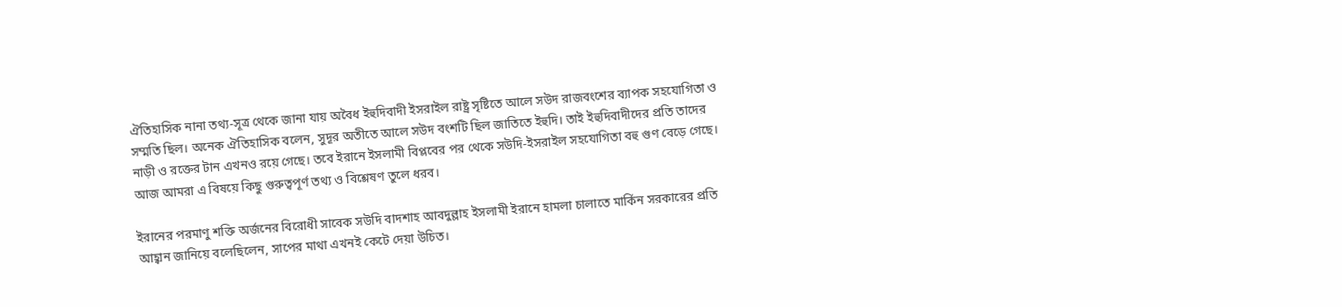ঐতিহাসিক নানা তথ্য-সূত্র থেকে জানা যায় অবৈধ ইহুদিবাদী ইসরাইল রাষ্ট্র সৃষ্টিতে আলে সউদ রাজবংশের ব্যাপক সহযোগিতা ও সম্মতি ছিল। অনেক ঐতিহাসিক বলেন, সুদূর অতীতে আলে সউদ বংশটি ছিল জাতিতে ইহুদি। তাই ইহুদিবাদীদের প্রতি তাদের নাড়ী ও রক্তের টান এখনও রয়ে গেছে। তবে ইরানে ইসলামী বিপ্লবের পর থেকে সউদি-ইসরাইল সহযোগিতা বহু গুণ বেড়ে গেছে। আজ আমরা এ বিষয়ে কিছু গুরুত্বপূর্ণ তথ্য ও বিশ্লেষণ তুলে ধরব।

ইরানের পরমাণু শক্তি অর্জনের বিরোধী সাবেক সউদি বাদশাহ আবদুল্লাহ ইসলামী ইরানে হামলা চালাতে মার্কিন সরকারের প্রতি আহ্বান জানিয়ে বলেছিলেন, সাপের মাথা এখনই কেটে দেয়া উচিত।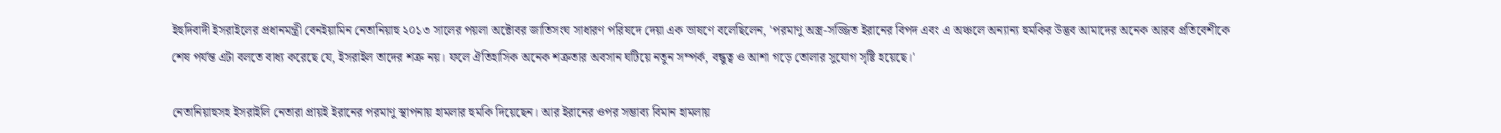ইহুদিবাদী ইসরাইলের প্রধানমন্ত্রী বেনইয়ামিন নেতানিয়াহু ২০১৩ সালের পয়লা অক্টোবর জাতিসংঘ সাধারণ পরিষদে দেয়া এক ভাষণে বলেছিলেন, 'পরমাণু অস্ত্র-সজ্জিত ইরানের বিপদ এবং এ অঞ্চলে অন্যান্য হুমকির উদ্ভব আমাদের অনেক আরব প্রতিবেশীকে শেষ পর্যন্ত এটা বলতে বাধ্য করেছে যে, ইসরাইল তাদের শত্রু নয়। ফলে ঐতিহাসিক অনেক শত্রুতার অবসান ঘটিয়ে নতুন সম্পর্ক, বন্ধুত্ব ও আশা গড়ে তোলার সুযোগ সৃষ্টি হয়েছে।'

নেতানিয়াহুসহ ইসরাইলি নেতারা প্রায়ই ইরানের পরমাণু স্থাপনায় হামলার হুমকি দিয়েছেন। আর ইরানের ওপর সম্ভাব্য বিমান হামলায়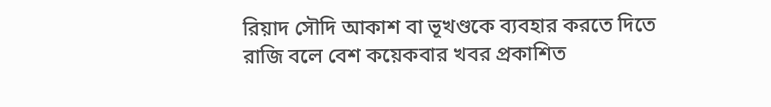রিয়াদ সৌদি আকাশ বা ভূখণ্ডকে ব্যবহার করতে দিতে রাজি বলে বেশ কয়েকবার খবর প্রকাশিত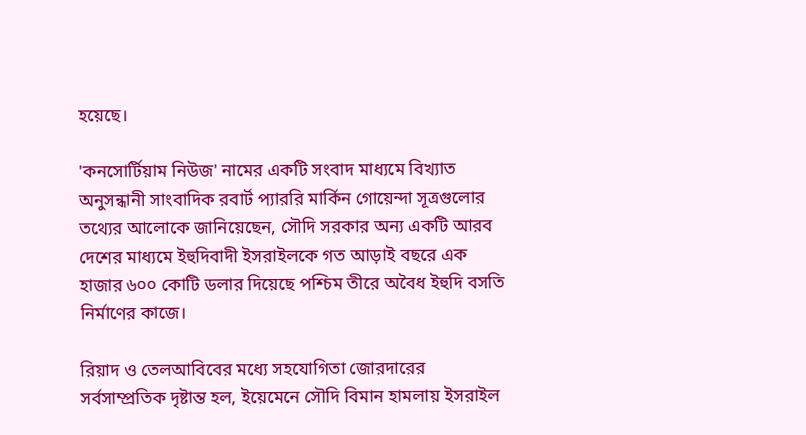হয়েছে।

'কনসোর্টিয়াম নিউজ' নামের একটি সংবাদ মাধ্যমে বিখ্যাত অনুসন্ধানী সাংবাদিক রবার্ট প্যাররি মার্কিন গোয়েন্দা সূত্রগুলোর তথ্যের আলোকে জানিয়েছেন, সৌদি সরকার অন্য একটি আরব দেশের মাধ্যমে ইহুদিবাদী ইসরাইলকে গত আড়াই বছরে এক হাজার ৬০০ কোটি ডলার দিয়েছে পশ্চিম তীরে অবৈধ ইহুদি বসতি নির্মাণের কাজে।

রিয়াদ ও তেলআবিবের মধ্যে সহযোগিতা জোরদারের সর্বসাম্প্রতিক দৃষ্টান্ত হল, ইয়েমেনে সৌদি বিমান হামলায় ইসরাইল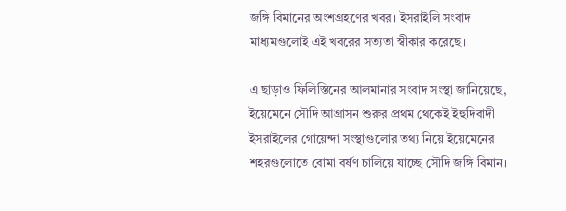জঙ্গি বিমানের অংশগ্রহণের খবর। ইসরাইলি সংবাদ মাধ্যমগুলোই এই খবরের সত্যতা স্বীকার করেছে।

এ ছাড়াও ফিলিস্তিনের আলমানার সংবাদ সংস্থা জানিয়েছে, ইয়েমেনে সৌদি আগ্রাসন শুরুর প্রথম থেকেই ইহুদিবাদী ইসরাইলের গোয়েন্দা সংস্থাগুলোর তথ্য নিয়ে ইয়েমেনের শহরগুলোতে বোমা বর্ষণ চালিয়ে যাচ্ছে সৌদি জঙ্গি বিমান।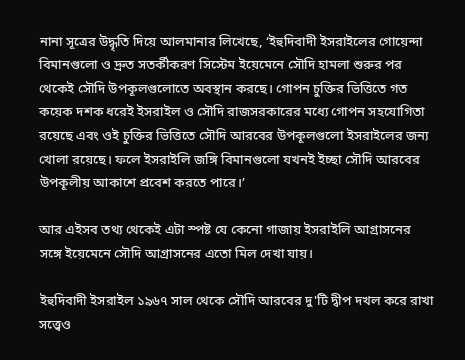নানা সূত্রের উদ্ধৃতি দিয়ে আলমানার লিখেছে, ‘ইহুদিবাদী ইসরাইলের গোয়েন্দা বিমানগুলো ও দ্রুত সতর্কীকরণ সিস্টেম ইয়েমেনে সৌদি হামলা শুরুর পর থেকেই সৌদি উপকূলগুলোতে অবস্থান করছে। গোপন চুক্তির ভিত্তিতে গত কয়েক দশক ধরেই ইসরাইল ও সৌদি রাজসরকারের মধ্যে গোপন সহযোগিতা রয়েছে এবং ওই চুক্তির ভিত্তিতে সৌদি আরবের উপকূলগুলো ইসরাইলের জন্য খোলা রয়েছে। ফলে ইসরাইলি জঙ্গি বিমানগুলো যখনই ইচ্ছা সৌদি আরবের উপকূলীয় আকাশে প্রবেশ করতে পারে।’

আর এইসব তথ্য থেকেই এটা স্পষ্ট যে কেনো গাজায় ইসরাইলি আগ্রাসনের সঙ্গে ইয়েমেনে সৌদি আগ্রাসনের এতো মিল দেখা যায়।

ইহুদিবাদী ইসরাইল ১৯৬৭ সাল থেকে সৌদি আরবের দু'টি দ্বীপ দখল করে রাখা সত্ত্বেও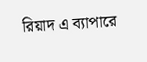রিয়াদ এ ব্যাপারে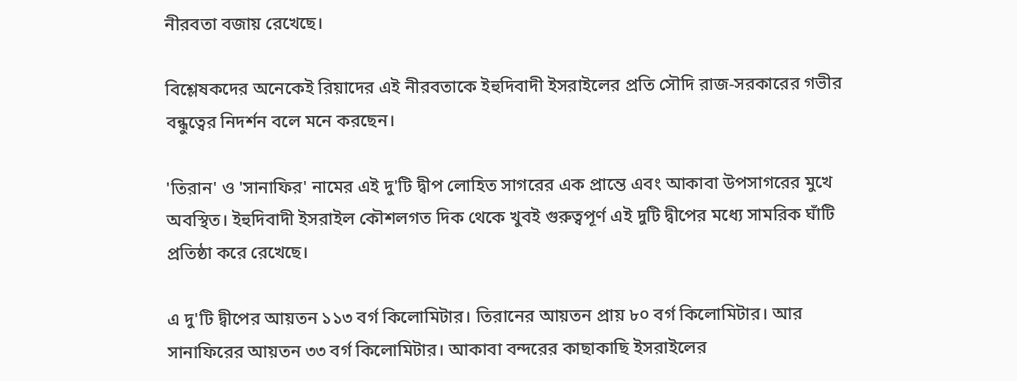নীরবতা বজায় রেখেছে।

বিশ্লেষকদের অনেকেই রিয়াদের এই নীরবতাকে ইহুদিবাদী ইসরাইলের প্রতি সৌদি রাজ-সরকারের গভীর বন্ধুত্বের নিদর্শন বলে মনে করছেন।

'তিরান' ও 'সানাফির' নামের এই দু'টি দ্বীপ লোহিত সাগরের এক প্রান্তে এবং আকাবা উপসাগরের মুখে অবস্থিত। ইহুদিবাদী ইসরাইল কৌশলগত দিক থেকে খুবই গুরুত্বপূর্ণ এই দুটি দ্বীপের মধ্যে সামরিক ঘাঁটি প্রতিষ্ঠা করে রেখেছে।

এ দু'টি দ্বীপের আয়তন ১১৩ বর্গ কিলোমিটার। তিরানের আয়তন প্রায় ৮০ বর্গ কিলোমিটার। আর সানাফিরের আয়তন ৩৩ বর্গ কিলোমিটার। আকাবা বন্দরের কাছাকাছি ইসরাইলের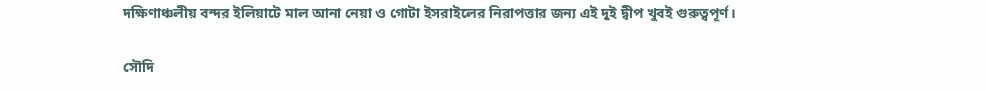দক্ষিণাঞ্চলীয় বন্দর ইলিয়াটে মাল আনা নেয়া ও গোটা ইসরাইলের নিরাপত্তার জন্য এই দুই দ্বীপ খুবই গুরুত্বপূর্ণ।

সৌদি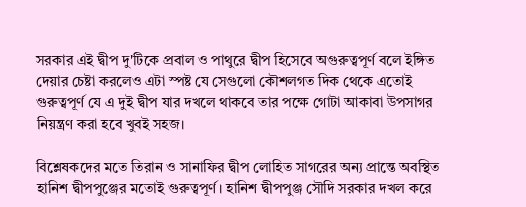সরকার এই দ্বীপ দু'টিকে প্রবাল ও পাথুরে দ্বীপ হিসেবে অগুরুত্বপূর্ণ বলে ইঙ্গিত দেয়ার চেষ্টা করলেও এটা স্পষ্ট যে সেগুলো কৌশলগত দিক থেকে এতোই গুরুত্বপূর্ণ যে এ দুই দ্বীপ যার দখলে থাকবে তার পক্ষে গোটা আকাবা উপসাগর নিয়ন্ত্রণ করা হবে খুবই সহজ।

বিশ্লেষকদের মতে তিরান ও সানাফির দ্বীপ লোহিত সাগরের অন্য প্রান্তে অবস্থিত হানিশ দ্বীপপুঞ্জের মতোই গুরুত্বপূর্ণ। হানিশ দ্বীপপুঞ্জ সৌদি সরকার দখল করে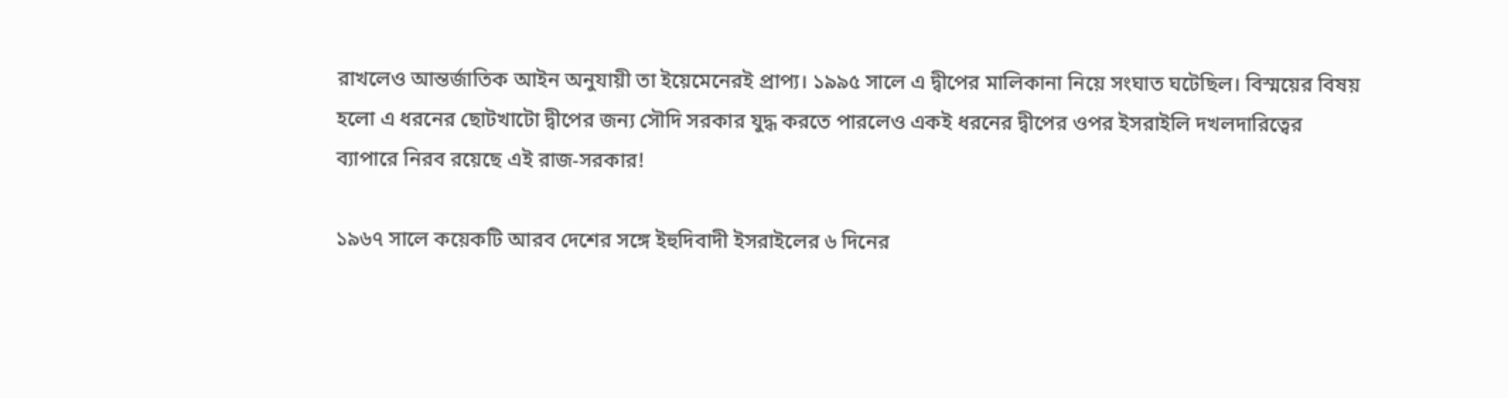রাখলেও আন্তর্জাতিক আইন অনুযায়ী তা ইয়েমেনেরই প্রাপ্য। ১৯৯৫ সালে এ দ্বীপের মালিকানা নিয়ে সংঘাত ঘটেছিল। বিস্ময়ের বিষয় হলো এ ধরনের ছোটখাটো দ্বীপের জন্য সৌদি সরকার যুদ্ধ করতে পারলেও একই ধরনের দ্বীপের ওপর ইসরাইলি দখলদারিত্বের ব্যাপারে নিরব রয়েছে এই রাজ-সরকার!

১৯৬৭ সালে কয়েকটি আরব দেশের সঙ্গে ইহুদিবাদী ইসরাইলের ৬ দিনের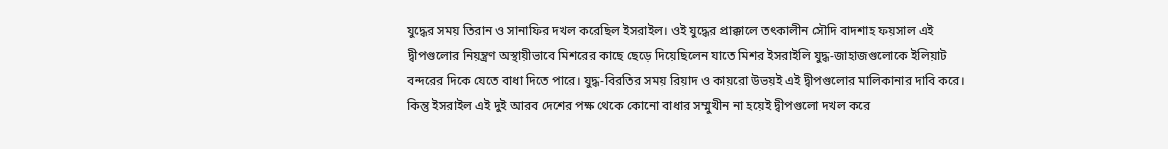যুদ্ধের সময় তিরান ও সানাফির দখল করেছিল ইসরাইল। ওই যুদ্ধের প্রাক্কালে তৎকালীন সৌদি বাদশাহ ফয়সাল এই দ্বীপগুলোর নিয়ন্ত্রণ অস্থায়ীভাবে মিশরের কাছে ছেড়ে দিয়েছিলেন যাতে মিশর ইসরাইলি যুদ্ধ-জাহাজগুলোকে ইলিয়াট বন্দরের দিকে যেতে বাধা দিতে পারে। যুদ্ধ-বিরতির সময় রিয়াদ ও কায়রো উভয়ই এই দ্বীপগুলোর মালিকানার দাবি করে। কিন্তু ইসরাইল এই দুই আরব দেশের পক্ষ থেকে কোনো বাধার সম্মুখীন না হয়েই দ্বীপগুলো দখল করে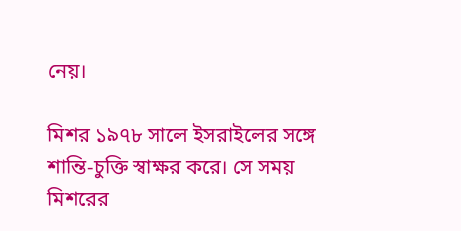নেয়।

মিশর ১৯৭৮ সালে ইসরাইলের সঙ্গে শান্তি-চুক্তি স্বাক্ষর করে। সে সময় মিশরের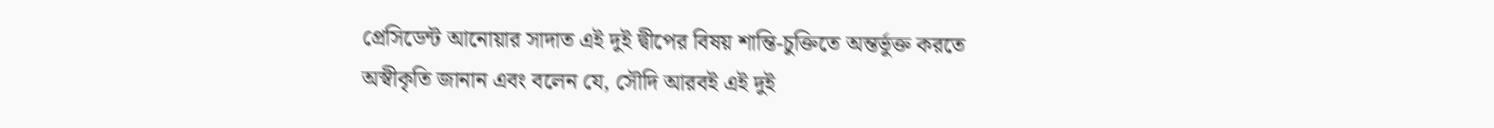প্রেসিডেন্ট আনোয়ার সাদাত এই দুই দ্বীপের বিষয় শান্তি-চুক্তিতে অন্তর্ভুক্ত করতে অস্বীকৃতি জানান এবং বলেন যে, সৌদি আরবই এই দুই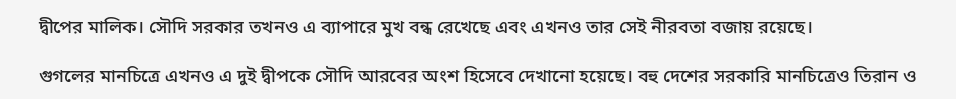দ্বীপের মালিক। সৌদি সরকার তখনও এ ব্যাপারে মুখ বন্ধ রেখেছে এবং এখনও তার সেই নীরবতা বজায় রয়েছে।

গুগলের মানচিত্রে এখনও এ দুই দ্বীপকে সৌদি আরবের অংশ হিসেবে দেখানো হয়েছে। বহু দেশের সরকারি মানচিত্রেও তিরান ও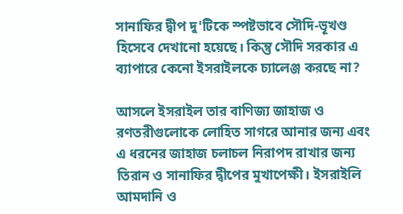সানাফির দ্বীপ দু'টিকে স্পষ্টভাবে সৌদি-ভূখণ্ড হিসেবে দেখানো হয়েছে। কিন্তু সৌদি সরকার এ ব্যাপারে কেনো ইসরাইলকে চ্যালেঞ্জ করছে না?

আসলে ইসরাইল তার বাণিজ্য জাহাজ ও রণতরীগুলোকে লোহিত সাগরে আনার জন্য এবং এ ধরনের জাহাজ চলাচল নিরাপদ রাখার জন্য তিরান ও সানাফির দ্বীপের মুখাপেক্ষী। ইসরাইলি আমদানি ও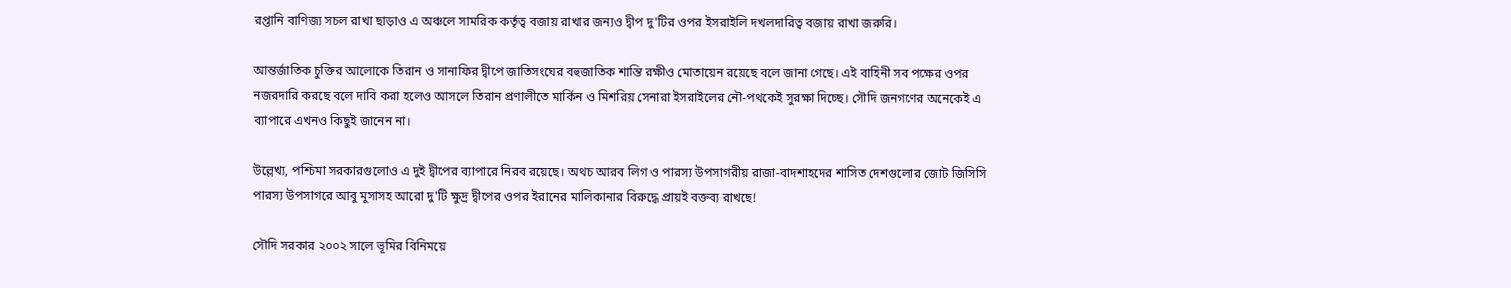রপ্তানি বাণিজ্য সচল রাখা ছাড়াও এ অঞ্চলে সামরিক কর্তৃত্ব বজায় রাখার জন্যও দ্বীপ দু'টির ওপর ইসরাইলি দখলদারিত্ব বজায় রাখা জরুরি।

আন্তর্জাতিক চুক্তির আলোকে তিরান ও সানাফির দ্বীপে জাতিসংঘের বহুজাতিক শান্তি রক্ষীও মোতায়েন রয়েছে বলে জানা গেছে। এই বাহিনী সব পক্ষের ওপর নজরদারি করছে বলে দাবি করা হলেও আসলে তিরান প্রণালীতে মার্কিন ও মিশরিয় সেনারা ইসরাইলের নৌ-পথকেই সুরক্ষা দিচ্ছে। সৌদি জনগণের অনেকেই এ ব্যাপারে এখনও কিছুই জানেন না।

উল্লেখ্য, পশ্চিমা সরকারগুলোও এ দুই দ্বীপের ব্যাপারে নিরব রয়েছে। অথচ আরব লিগ ও পারস্য উপসাগরীয় রাজা-বাদশাহদের শাসিত দেশগুলোর জোট জিসিসি পারস্য উপসাগরে আবু মুসাসহ আরো দু'টি ক্ষুদ্র দ্বীপের ওপর ইরানের মালিকানার বিরুদ্ধে প্রায়ই বক্তব্য রাখছে!

সৌদি সরকার ২০০২ সালে ভূমির বিনিময়ে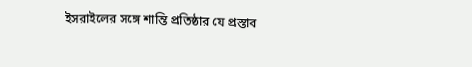ইসরাইলের সঙ্গে শান্তি প্রতিষ্ঠার যে প্রস্তাব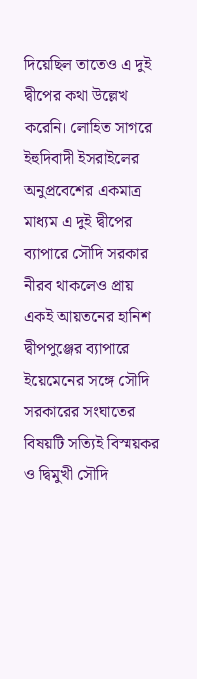দিয়েছিল তাতেও এ দুই দ্বীপের কথা উল্লেখ করেনি। লোহিত সাগরে ইহুদিবাদী ইসরাইলের অনুপ্রবেশের একমাত্র মাধ্যম এ দুই দ্বীপের ব্যাপারে সৌদি সরকার নীরব থাকলেও প্রায় একই আয়তনের হানিশ দ্বীপপুঞ্জের ব্যাপারে ইয়েমেনের সঙ্গে সৌদি সরকারের সংঘাতের বিষয়টি সত্যিই বিস্ময়কর ও দ্বিমুখী সৌদি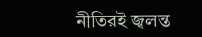নীতিরই জ্বলন্ত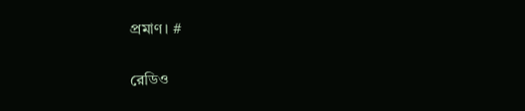প্রমাণ। #

রেডিও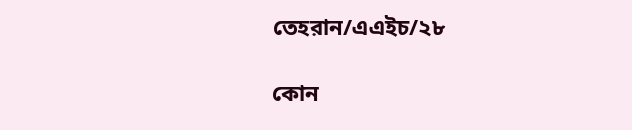তেহরান/এএইচ/২৮

কোন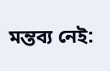মন্তব্য নেই: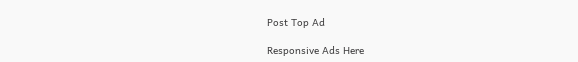Post Top Ad

Responsive Ads Here